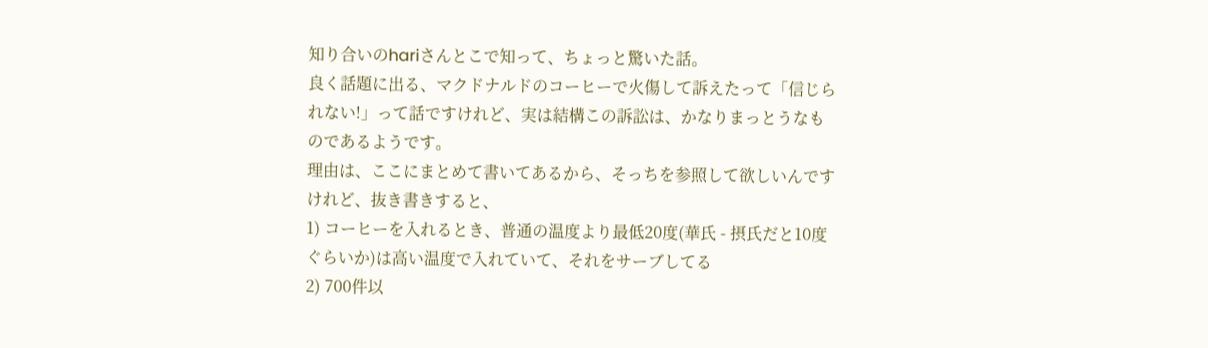知り合いのhariさんとこで知って、ちょっと驚いた話。
良く話題に出る、マクドナルドのコーヒーで火傷して訴えたって「信じられない!」って話ですけれど、実は結構この訴訟は、かなりまっとうなものであるようです。
理由は、ここにまとめて書いてあるから、そっちを参照して欲しいんですけれど、抜き書きすると、
1) コーヒーを入れるとき、普通の温度より最低20度(華氏 - 摂氏だと10度ぐらいか)は高い温度で入れていて、それをサーブしてる
2) 700件以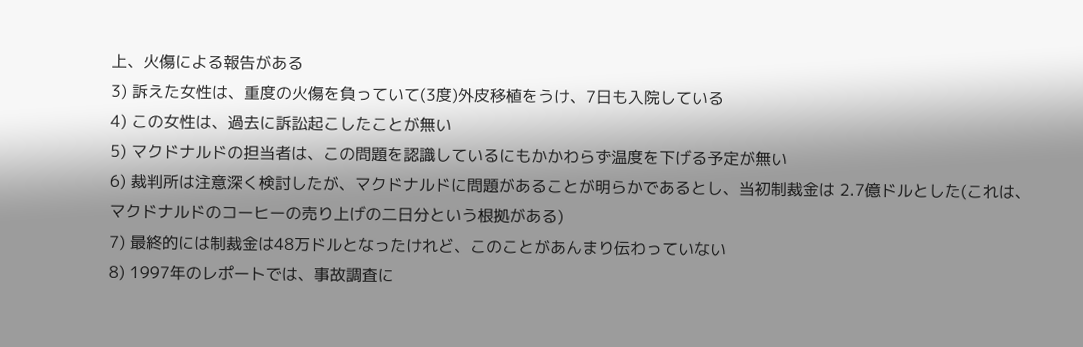上、火傷による報告がある
3) 訴えた女性は、重度の火傷を負っていて(3度)外皮移植をうけ、7日も入院している
4) この女性は、過去に訴訟起こしたことが無い
5) マクドナルドの担当者は、この問題を認識しているにもかかわらず温度を下げる予定が無い
6) 裁判所は注意深く検討したが、マクドナルドに問題があることが明らかであるとし、当初制裁金は 2.7億ドルとした(これは、マクドナルドのコーヒーの売り上げの二日分という根拠がある)
7) 最終的には制裁金は48万ドルとなったけれど、このことがあんまり伝わっていない
8) 1997年のレポートでは、事故調査に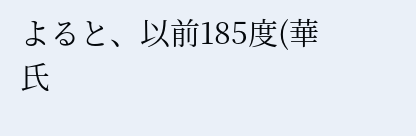よると、以前185度(華氏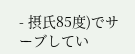- 摂氏85度)でサーブしてい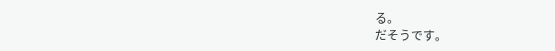る。
だそうです。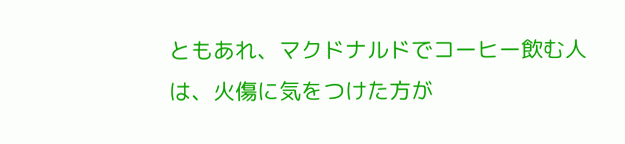ともあれ、マクドナルドでコーヒー飲む人は、火傷に気をつけた方が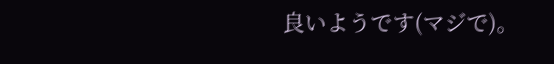良いようです(マジで)。